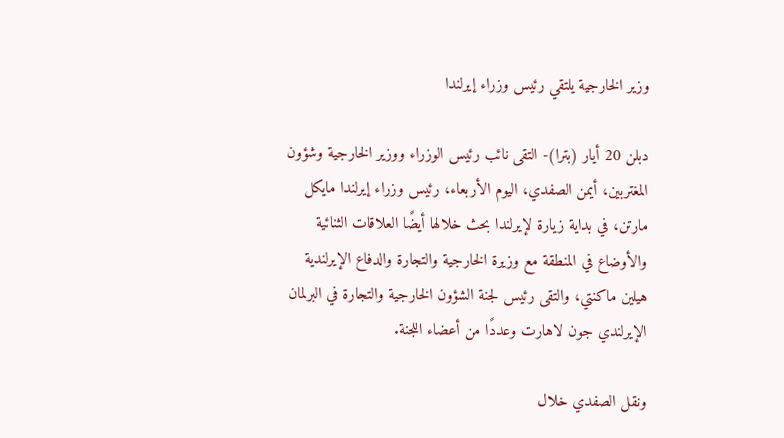وزير الخارجية يلتقي رئيس وزراء إيرلندا

دبلن 20 أيار (بترا)- التقى نائب رئيس الوزراء ووزير الخارجية وشؤون
المغتربين، أيمن الصفدي، اليوم الأربعاء، رئيس وزراء إيرلندا مايكل
مارتن، في بداية زيارة لإيرلندا بحث خلالها أيضًا العلاقات الثنائية
والأوضاع في المنطقة مع وزيرة الخارجية والتجارة والدفاع الإيرلندية
هيلين ماكنتي، والتقى رئيس لجنة الشؤون الخارجية والتجارة في البرلمان
الإيرلندي جون لاهارت وعددًا من أعضاء اللجنة.

ونقل الصفدي خلال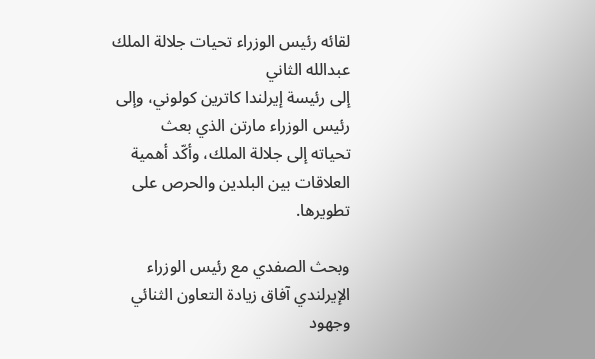لقائه رئيس الوزراء تحيات جلالة الملك عبدالله الثاني
إلى رئيسة إيرلندا كاترين كولوني، وإلى رئيس الوزراء مارتن الذي بعث
تحياته إلى جلالة الملك، وأكّد أهمية العلاقات بين البلدين والحرص على
تطويرها.

وبحث الصفدي مع رئيس الوزراء الإيرلندي آفاق زيادة التعاون الثنائي
وجهود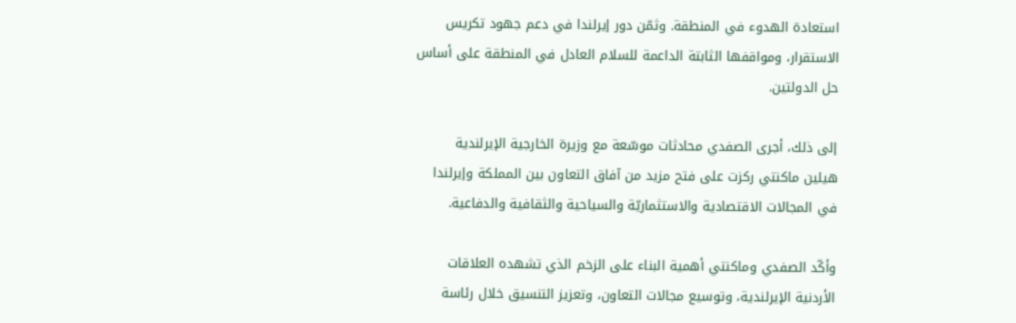استعادة الهدوء في المنطقة. وثمّن دور إيرلندا في دعم جهود تكريس
الاستقرار، ومواقفها الثابتة الداعمة للسلام العادل في المنطقة على أساس
حل الدولتين.

إلى ذلك، أجرى الصفدي محادثات موسّعة مع وزيرة الخارجية الإيرلندية
هيلين ماكنتي ركزت على فتح مزيد من آفاق التعاون بين المملكة وإيرلندا
في المجالات الاقتصادية والاستثماريّة والسياحية والثقافية والدفاعية.

وأكّد الصفدي وماكنتي أهمية البناء على الزخم الذي تشهده العلاقات
الأردنية الإيرلندية، وتوسيع مجالات التعاون، وتعزيز التنسيق خلال رئاسة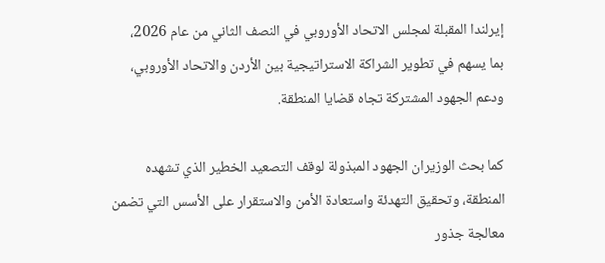إيرلندا المقبلة لمجلس الاتحاد الأوروبي في النصف الثاني من عام 2026،
بما يسهم في تطوير الشراكة الاستراتيجية بين الأردن والاتحاد الأوروبي،
ودعم الجهود المشتركة تجاه قضايا المنطقة.

كما بحث الوزيران الجهود المبذولة لوقف التصعيد الخطير الذي تشهده
المنطقة، وتحقيق التهدئة واستعادة الأمن والاستقرار على الأسس التي تضمن
معالجة جذور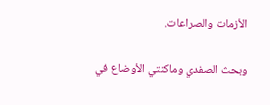الأزمات والصراعات.

وبحث الصفدي وماكنتي الأوضاع في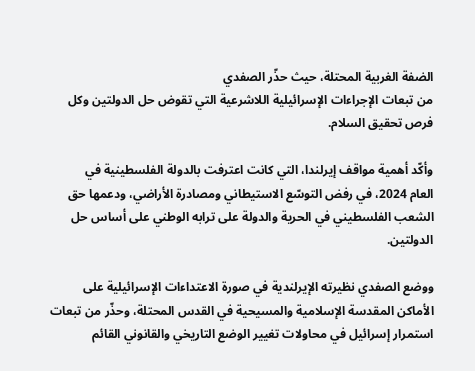الضفة الغربية المحتلة، حيث حذّر الصفدي
من تبعات الإجراءات الإسرائيلية اللاشرعية التي تقوض حل الدولتين وكل
فرص تحقيق السلام.

وأكّد أهمية مواقف إيرلندا، التي كانت اعترفت بالدولة الفلسطينية في
العام 2024، في رفض التوسّع الاستيطاني ومصادرة الأراضي، ودعمها حق
الشعب الفلسطيني في الحرية والدولة على ترابه الوطني على أساس حل
الدولتين.

ووضع الصفدي نظيرته الإيرلندية في صورة الاعتداءات الإسرائيلية على
الأماكن المقدسة الإسلامية والمسيحية في القدس المحتلة، وحذّر من تبعات
استمرار إسرائيل في محاولات تغيير الوضع التاريخي والقانوني القائم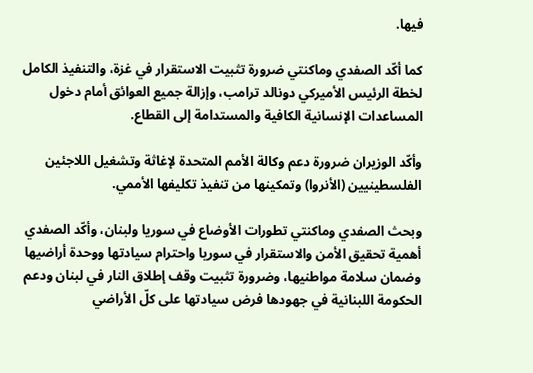فيها.

كما أكّد الصفدي وماكنتي ضرورة تثبيت الاستقرار في غزة، والتنفيذ الكامل
لخطة الرئيس الأميركي دونالد ترامب، وإزالة جميع العوائق أمام دخول
المساعدات الإنسانية الكافية والمستدامة إلى القطاع.

وأكّد الوزيران ضرورة دعم وكالة الأمم المتحدة لإغاثة وتشغيل اللاجئين
الفلسطينيين (الأنروا) وتمكينها من تنفيذ تكليفها الأممي.

وبحث الصفدي وماكنتي تطورات الأوضاع في سوريا ولبنان، وأكّد الصفدي
أهمية تحقيق الأمن والاستقرار في سوريا واحترام سيادتها ووحدة أراضيها
وضمان سلامة مواطنيها، وضرورة تثبيت وقف إطلاق النار في لبنان ودعم
الحكومة اللبنانية في جهودها فرض سيادتها على كلّ الأراضي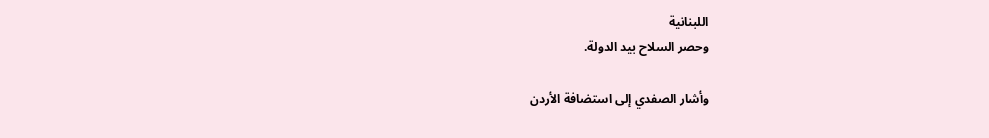اللبنانية
وحصر السلاح بيد الدولة.

وأشار الصفدي إلى استضافة الأردن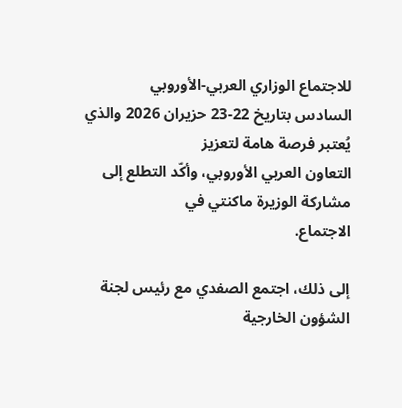للاجتماع الوزاري العربي-الأوروبي
السادس بتاريخ 22-23 حزيران 2026 والذي يُعتبر فرصة هامة لتعزيز
التعاون العربي الأوروبي، وأكّد التطلع إلى مشاركة الوزيرة ماكنتي في
الاجتماع.

إلى ذلك، اجتمع الصفدي مع رئيس لجنة الشؤون الخارجية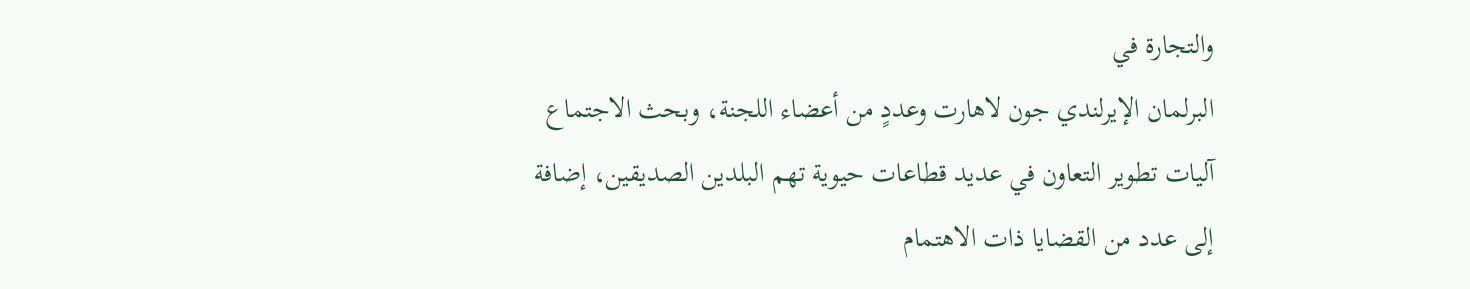والتجارة في
البرلمان الإيرلندي جون لاهارت وعددٍ من أعضاء اللجنة، وبحث الاجتماع
آليات تطوير التعاون في عديد قطاعات حيوية تهم البلدين الصديقين، إضافة
إلى عدد من القضايا ذات الاهتمام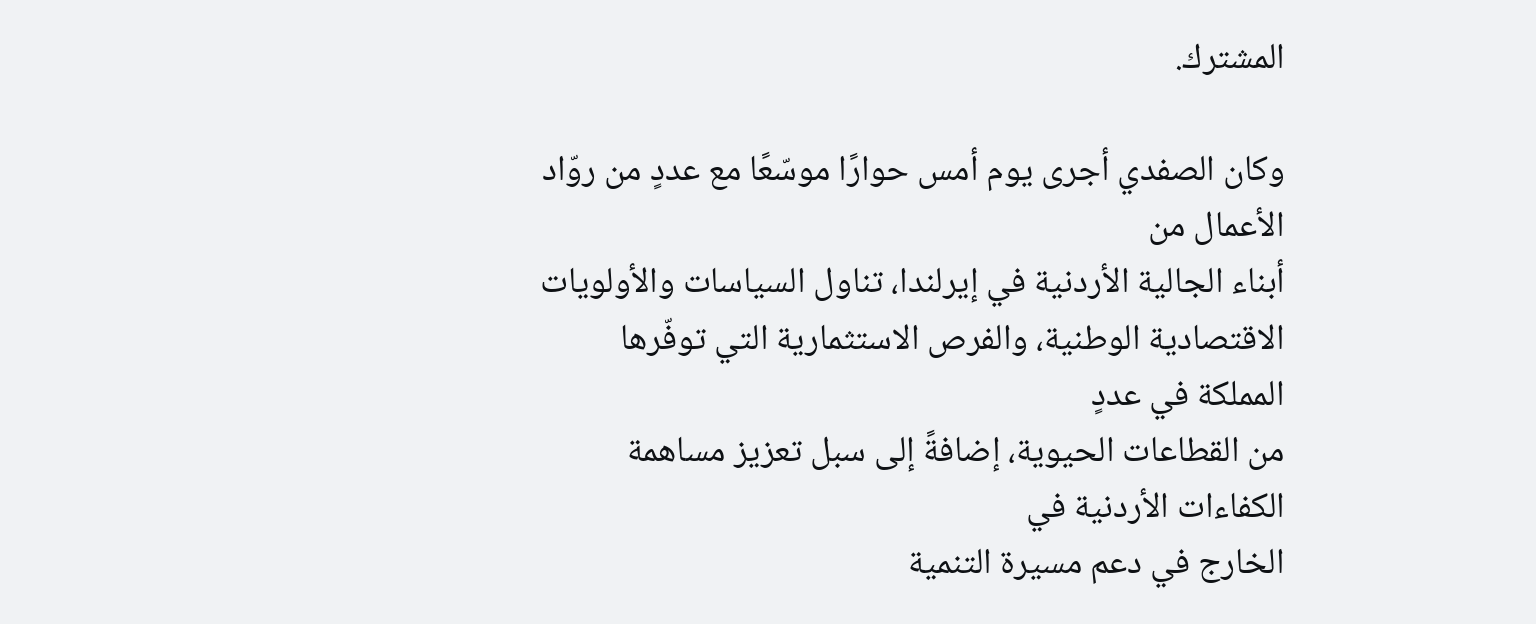المشترك.

وكان الصفدي أجرى يوم أمس حوارًا موسّعًا مع عددٍ من روّاد الأعمال من
أبناء الجالية الأردنية في إيرلندا، تناول السياسات والأولويات
الاقتصادية الوطنية، والفرص الاستثمارية التي توفّرها المملكة في عددٍ
من القطاعات الحيوية، إضافةً إلى سبل تعزيز مساهمة الكفاءات الأردنية في
الخارج في دعم مسيرة التنمية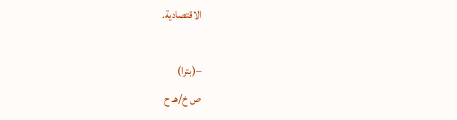الاقتصادية.

–(بترا)
ص خ/هـ ح